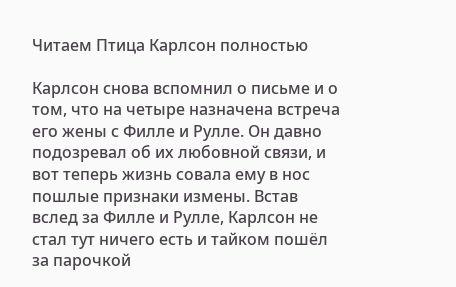Читаем Птица Карлсон полностью

Карлсон снова вспомнил о письме и о том, что на четыре назначена встреча его жены с Филле и Рулле. Он давно подозревал об их любовной связи, и вот теперь жизнь совала ему в нос пошлые признаки измены. Встав вслед за Филле и Рулле, Карлсон не стал тут ничего есть и тайком пошёл за парочкой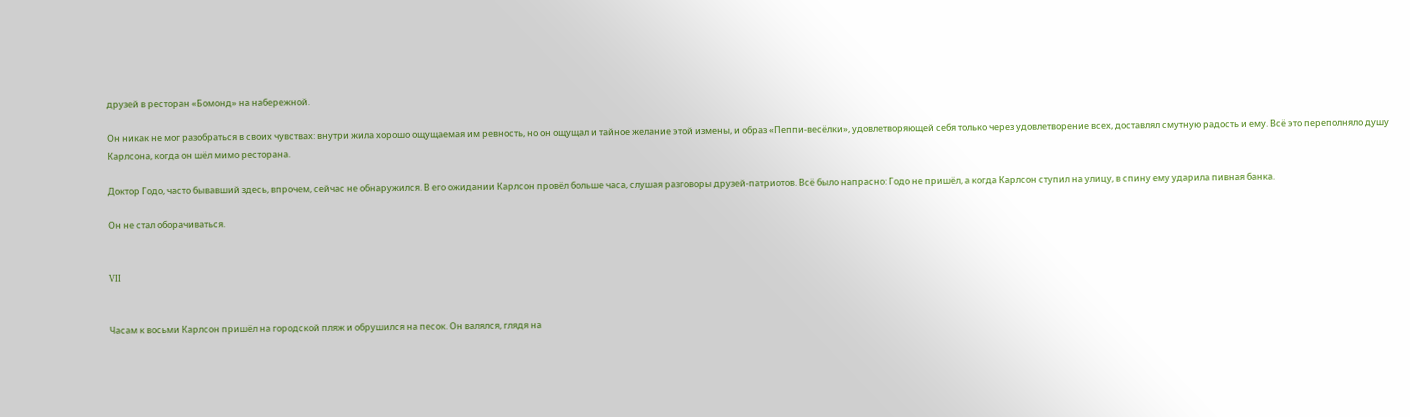друзей в ресторан «Бомонд» на набережной.

Он никак не мог разобраться в своих чувствах: внутри жила хорошо ощущаемая им ревность, но он ощущал и тайное желание этой измены, и образ «Пеппи-весёлки», удовлетворяющей себя только через удовлетворение всех, доставлял смутную радость и ему. Всё это переполняло душу Карлсона, когда он шёл мимо ресторана.

Доктор Годо, часто бывавший здесь, впрочем, сейчас не обнаружился. В его ожидании Карлсон провёл больше часа, слушая разговоры друзей-патриотов. Всё было напрасно: Годо не пришёл, а когда Карлсон ступил на улицу, в спину ему ударила пивная банка.

Он не стал оборачиваться.


VII


Часам к восьми Карлсон пришёл на городской пляж и обрушился на песок. Он валялся, глядя на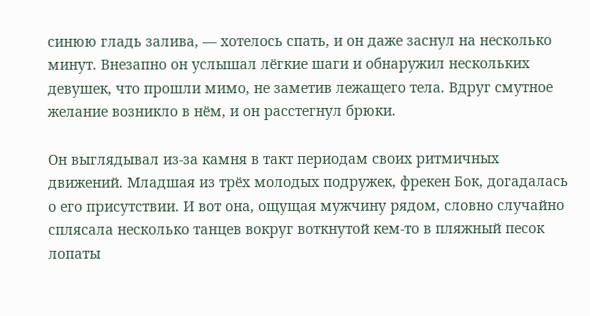синюю гладь залива, ― хотелось спать, и он даже заснул на несколько минут. Внезапно он услышал лёгкие шаги и обнаружил нескольких девушек, что прошли мимо, не заметив лежащего тела. Вдруг смутное желание возникло в нём, и он расстегнул брюки.

Он выглядывал из-за камня в такт периодам своих ритмичных движений. Младшая из трёх молодых подружек, фрекен Бок, догадалась о его присутствии. И вот она, ощущая мужчину рядом, словно случайно сплясала несколько танцев вокруг воткнутой кем-то в пляжный песок лопаты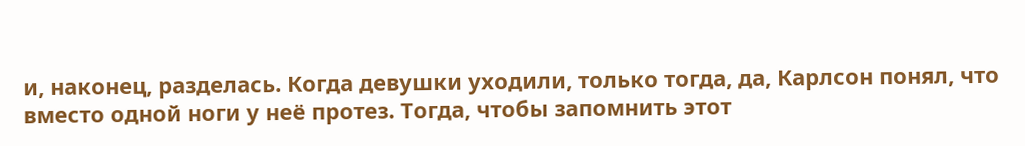и, наконец, разделась. Когда девушки уходили, только тогда, да, Карлсон понял, что вместо одной ноги у неё протез. Тогда, чтобы запомнить этот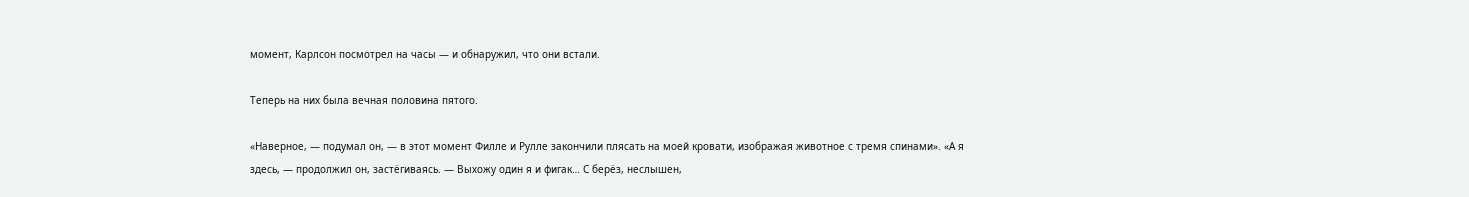момент, Карлсон посмотрел на часы ― и обнаружил, что они встали.

Теперь на них была вечная половина пятого.

«Наверное, ― подумал он, ― в этот момент Филле и Рулле закончили плясать на моей кровати, изображая животное с тремя спинами». «А я здесь, ― продолжил он, застёгиваясь. ― Выхожу один я и фигак… С берёз, неслышен,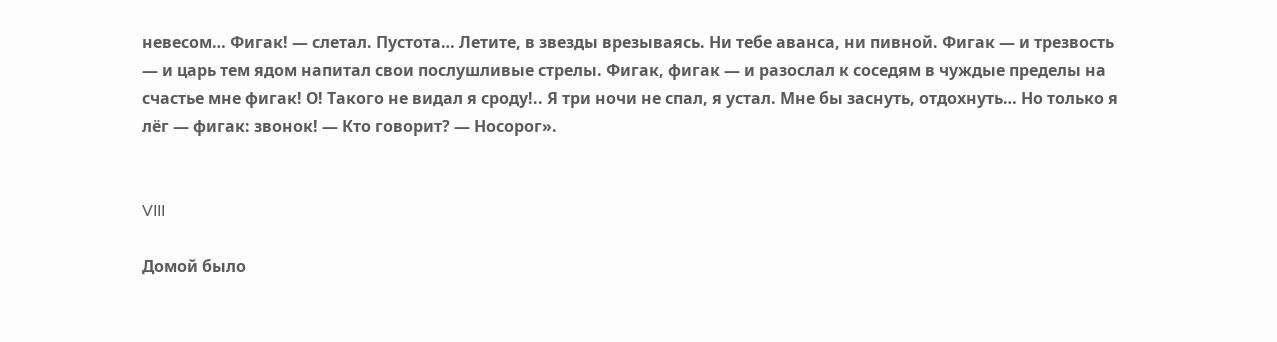невесом… Фигак! ― слетал. Пустота… Летите, в звезды врезываясь. Ни тебе аванса, ни пивной. Фигак ― и трезвость ― и царь тем ядом напитал свои послушливые стрелы. Фигак, фигак ― и разослал к соседям в чуждые пределы на счастье мне фигак! О! Такого не видал я сроду!.. Я три ночи не спал, я устал. Мне бы заснуть, отдохнуть… Но только я лёг ― фигак: звонок! ― Кто говорит? ― Носорог».


VIII

Домой было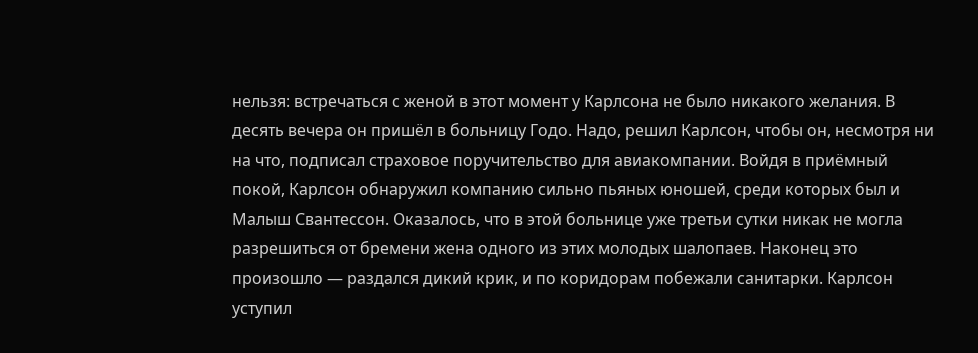нельзя: встречаться с женой в этот момент у Карлсона не было никакого желания. В десять вечера он пришёл в больницу Годо. Надо, решил Карлсон, чтобы он, несмотря ни на что, подписал страховое поручительство для авиакомпании. Войдя в приёмный покой, Карлсон обнаружил компанию сильно пьяных юношей, среди которых был и Малыш Свантессон. Оказалось, что в этой больнице уже третьи сутки никак не могла разрешиться от бремени жена одного из этих молодых шалопаев. Наконец это произошло ― раздался дикий крик, и по коридорам побежали санитарки. Карлсон уступил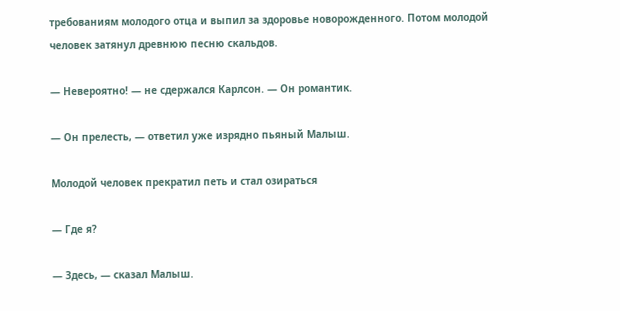требованиям молодого отца и выпил за здоровье новорожденного. Потом молодой человек затянул древнюю песню скальдов.

― Невероятно! ― не сдержался Карлсон. ― Он романтик.

― Он прелесть, ― ответил уже изрядно пьяный Малыш.

Молодой человек прекратил петь и стал озираться

― Где я?

― Здесь, ― сказал Малыш.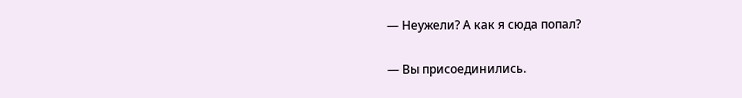― Неужели? А как я сюда попал?

― Вы присоединились.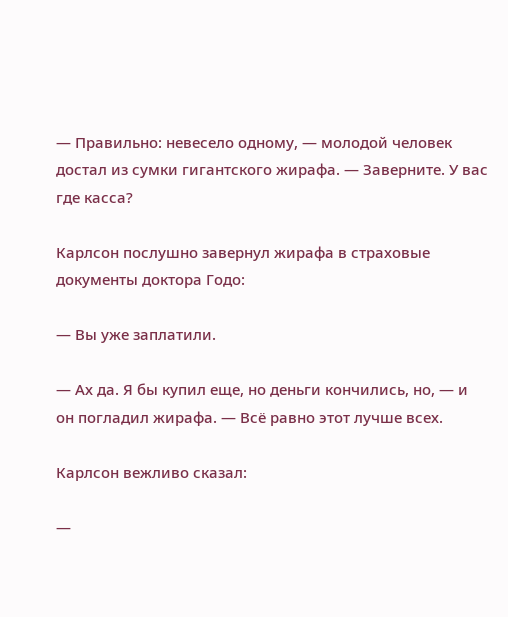― Правильно: невесело одному, ― молодой человек достал из сумки гигантского жирафа. ― Заверните. У вас где касса?

Карлсон послушно завернул жирафа в страховые документы доктора Годо:

― Вы уже заплатили.

― Ах да. Я бы купил еще, но деньги кончились, но, ― и он погладил жирафа. ― Всё равно этот лучше всех.

Карлсон вежливо сказал:

―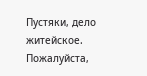Пустяки, дело житейское. Пожалуйста,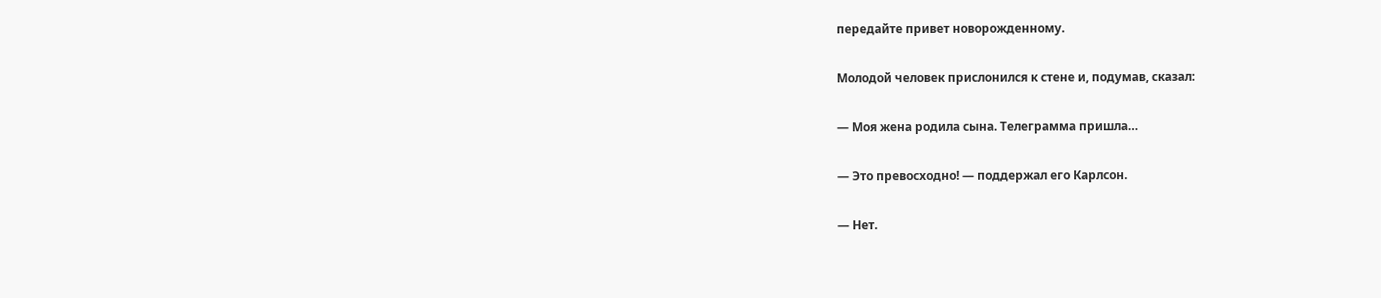передайте привет новорожденному.

Молодой человек прислонился к стене и, подумав, сказал:

― Моя жена родила сына. Телеграмма пришла…

― Это превосходно! ― поддержал его Карлсон.

― Нет.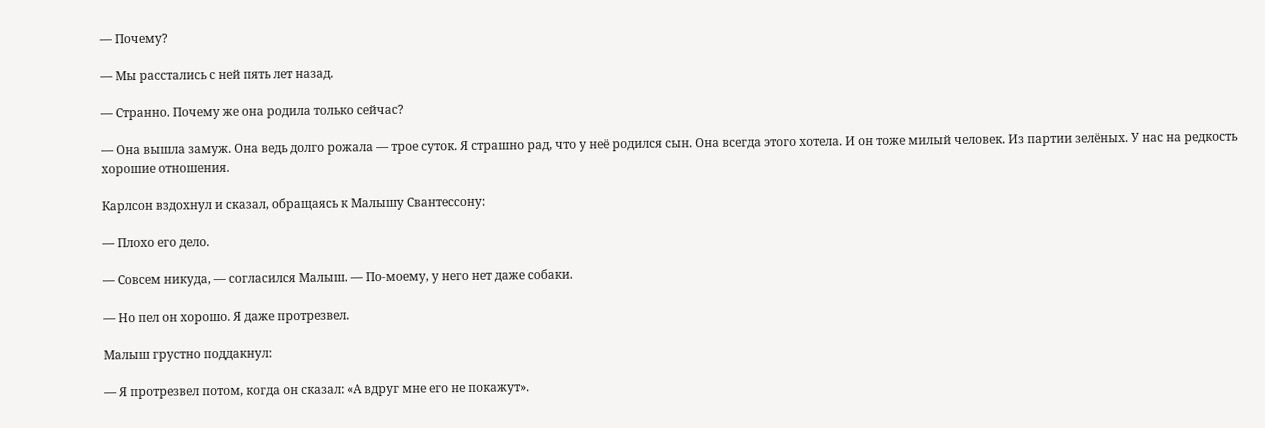― Почему?

― Мы расстались с ней пять лет назад.

― Странно. Почему же она родила только сейчас?

― Она вышла замуж. Она ведь долго рожала ― трое суток. Я страшно рад, что у неё родился сын. Она всегда этого хотела. И он тоже милый человек. Из партии зелёных. У нас на редкость хорошие отношения.

Карлсон вздохнул и сказал, обращаясь к Малышу Свантессону:

― Плохо его дело.

― Совсем никуда, ― согласился Малыш. ― По-моему, у него нет даже собаки.

― Но пел он хорошо. Я даже протрезвел.

Малыш грустно поддакнул:

― Я протрезвел потом, когда он сказал: «А вдруг мне его не покажут».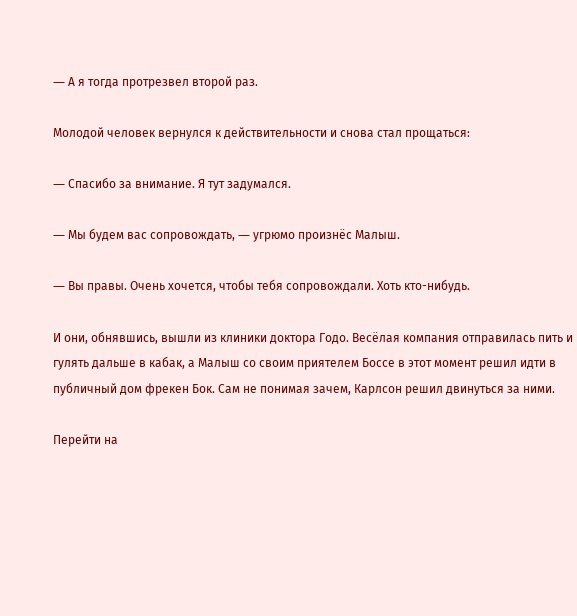― А я тогда протрезвел второй раз.

Молодой человек вернулся к действительности и снова стал прощаться:

― Спасибо за внимание. Я тут задумался.

― Мы будем вас сопровождать, ― угрюмо произнёс Малыш.

― Вы правы. Очень хочется, чтобы тебя сопровождали. Хоть кто-нибудь.

И они, обнявшись, вышли из клиники доктора Годо. Весёлая компания отправилась пить и гулять дальше в кабак, а Малыш со своим приятелем Боссе в этот момент решил идти в публичный дом фрекен Бок. Сам не понимая зачем, Карлсон решил двинуться за ними.

Перейти на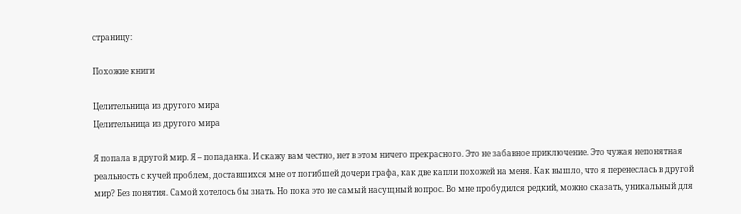страницу:

Похожие книги

Целительница из другого мира
Целительница из другого мира

Я попала в другой мир. Я – попаданка. И скажу вам честно, нет в этом ничего прекрасного. Это не забавное приключение. Это чужая непонятная реальность с кучей проблем, доставшихся мне от погибшей дочери графа, как две капли похожей на меня. Как вышло, что я перенеслась в другой мир? Без понятия. Самой хотелось бы знать. Но пока это не самый насущный вопрос. Во мне пробудился редкий, можно сказать, уникальный для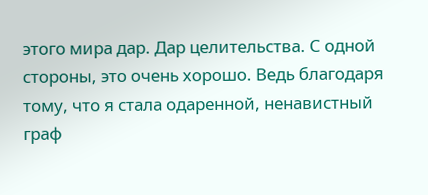этого мира дар. Дар целительства. С одной стороны, это очень хорошо. Ведь благодаря тому, что я стала одаренной, ненавистный граф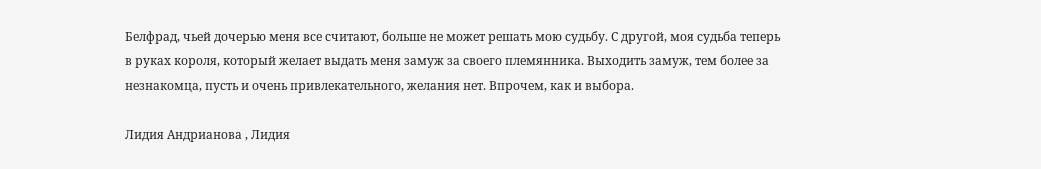Белфрад, чьей дочерью меня все считают, больше не может решать мою судьбу. С другой, моя судьба теперь в руках короля, который желает выдать меня замуж за своего племянника. Выходить замуж, тем более за незнакомца, пусть и очень привлекательного, желания нет. Впрочем, как и выбора.

Лидия Андрианова , Лидия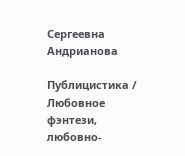Сергеевна Андрианова

Публицистика / Любовное фэнтези, любовно-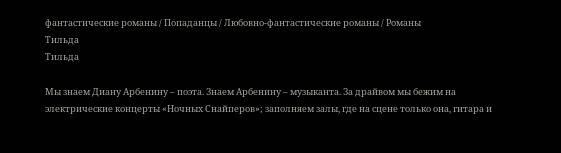фантастические романы / Попаданцы / Любовно-фантастические романы / Романы
Тильда
Тильда

Мы знаем Диану Арбенину – поэта. Знаем Арбенину – музыканта. За драйвом мы бежим на электрические концерты «Ночных Снайперов»; заполняем залы, где на сцене только она, гитара и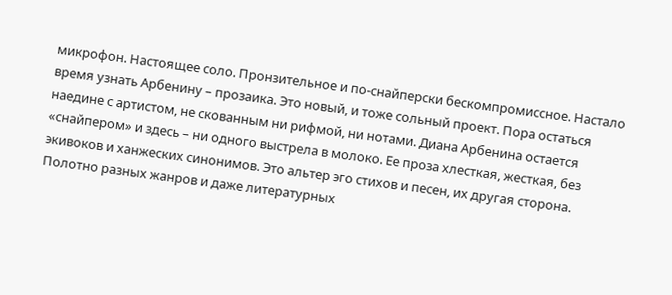микрофон. Настоящее соло. Пронзительное и по-снайперски бескомпромиссное. Настало время узнать Арбенину – прозаика. Это новый, и тоже сольный проект. Пора остаться наедине с артистом, не скованным ни рифмой, ни нотами. Диана Арбенина остается «снайпером» и здесь – ни одного выстрела в молоко. Ее проза хлесткая, жесткая, без экивоков и ханжеских синонимов. Это альтер эго стихов и песен, их другая сторона. Полотно разных жанров и даже литературных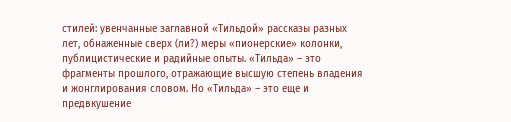стилей: увенчанные заглавной «Тильдой» рассказы разных лет, обнаженные сверх (ли?) меры «пионерские» колонки, публицистические и радийные опыты. «Тильда» – это фрагменты прошлого, отражающие высшую степень владения и жонглирования словом. Но «Тильда» – это еще и предвкушение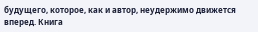будущего, которое, как и автор, неудержимо движется вперед. Книга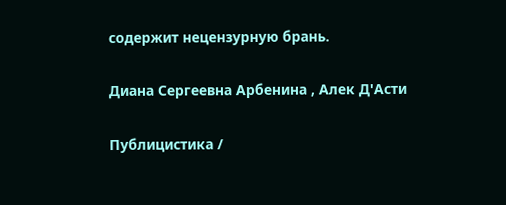содержит нецензурную брань.

Диана Сергеевна Арбенина , Алек Д'Асти

Публицистика /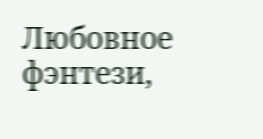Любовное фэнтези,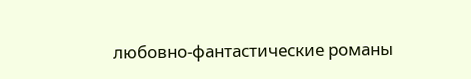любовно-фантастические романы